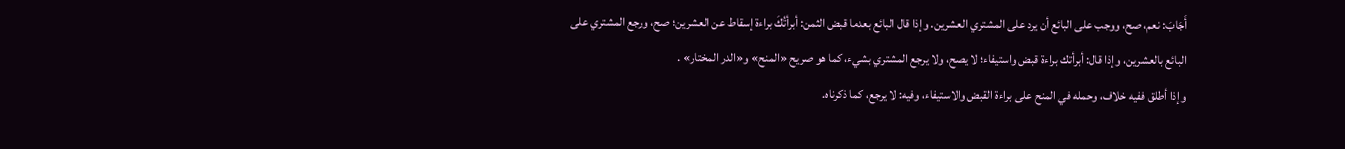أَجَابَ: نعم، صح، ووجب على البائع أن يرد على المشتري العشرين. وإذا قال البائع بعدما قبض الثمن: أبرأتُكَ براءة إسقاط عن العشرين؛ صح، ورجع المشتري على البائع بالعشرين، وإذا قال: أبرأتك براءة قبض واستيفاء؛ لا يصح، ولا يرجع المشتري بشيء، كما هو صريح «المنح» و«الدر المختار» .
وإذا أطلق ففيه خلاف، وحمله في المنح على براءة القبض والاستيفاء، وفيه: لا يرجع، كما ذكرناه.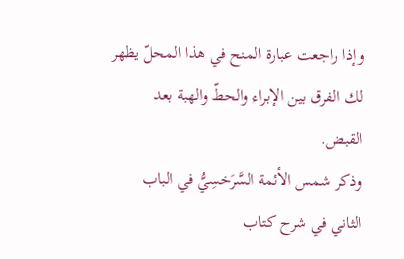وإذا راجعت عبارة المنح في هذا المحلّ يظهر لك الفرق بين الإبراء والحطّ والهبة بعد القبض.
وذكر شمس الأئمة السَّرَخسِيُّ في الباب الثاني في شرح كتاب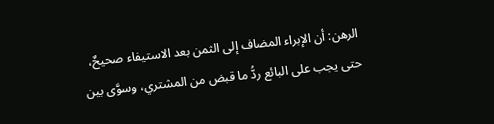الرهن: أن الإبراء المضاف إلى الثمن بعد الاستيفاء صحيحٌ، حتى يجب على البائع ردُّ ما قبض من المشتري، وسوَّى بين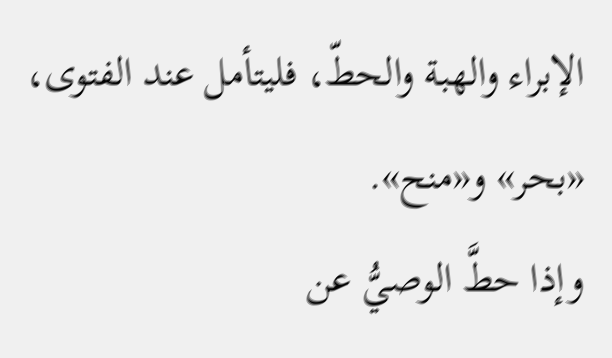الإبراء والهبة والحطّ، فليتأمل عند الفتوى، «بحر» و«منح».
وإذا حطَّ الوصيُّ عن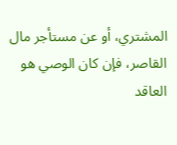المشتري، أو عن مستأجر مال القاصر، فإن كان الوصي هو العاقد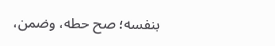بنفسه؛ صح حطه، وضمن،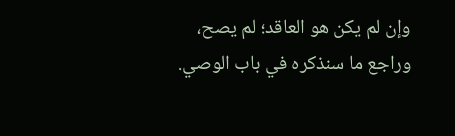وإن لم يكن هو العاقد؛ لم يصح، وراجع ما سنذكره في باب الوصي.